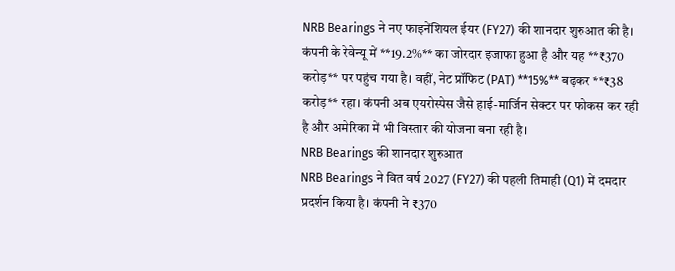NRB Bearings ने नए फाइनेंशियल ईयर (FY27) की शानदार शुरुआत की है। कंपनी के रेवेन्यू में **19.2%** का जोरदार इजाफा हुआ है और यह **₹370 करोड़** पर पहुंच गया है। वहीं, नेट प्रॉफिट (PAT) **15%** बढ़कर **₹38 करोड़** रहा। कंपनी अब एयरोस्पेस जैसे हाई-मार्जिन सेक्टर पर फोकस कर रही है और अमेरिका में भी विस्तार की योजना बना रही है।
NRB Bearings की शानदार शुरुआत
NRB Bearings ने वित वर्ष 2027 (FY27) की पहली तिमाही (Q1) में दमदार प्रदर्शन किया है। कंपनी ने ₹370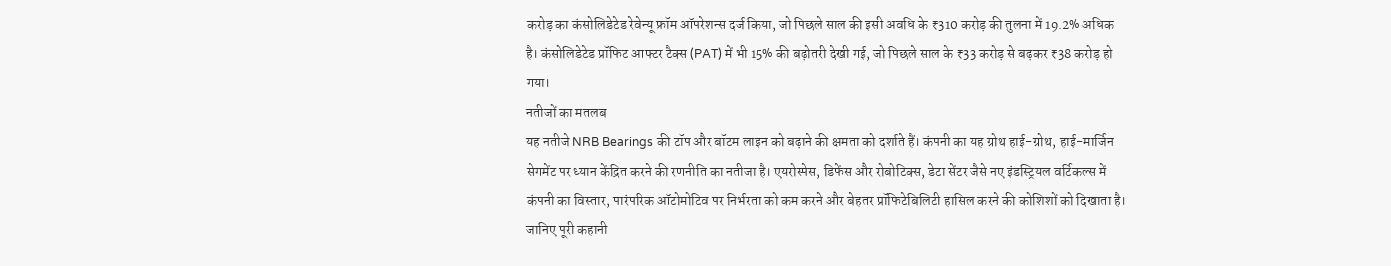करोड़ का कंसोलिडेटेड रेवेन्यू फ्रॉम ऑपरेशन्स दर्ज किया, जो पिछले साल की इसी अवधि के ₹310 करोड़ की तुलना में 19.2% अधिक है। कंसोलिडेटेड प्रॉफिट आफ्टर टैक्स (PAT) में भी 15% की बढ़ोतरी देखी गई, जो पिछले साल के ₹33 करोड़ से बढ़कर ₹38 करोड़ हो गया।
नतीजों का मतलब
यह नतीजे NRB Bearings की टॉप और बॉटम लाइन को बढ़ाने की क्षमता को दर्शाते हैं। कंपनी का यह ग्रोथ हाई-ग्रोथ, हाई-मार्जिन सेगमेंट पर ध्यान केंद्रित करने की रणनीति का नतीजा है। एयरोस्पेस, डिफेंस और रोबोटिक्स, डेटा सेंटर जैसे नए इंडस्ट्रियल वर्टिकल्स में कंपनी का विस्तार, पारंपरिक ऑटोमोटिव पर निर्भरता को कम करने और बेहतर प्रॉफिटेबिलिटी हासिल करने की कोशिशों को दिखाता है।
जानिए पूरी कहानी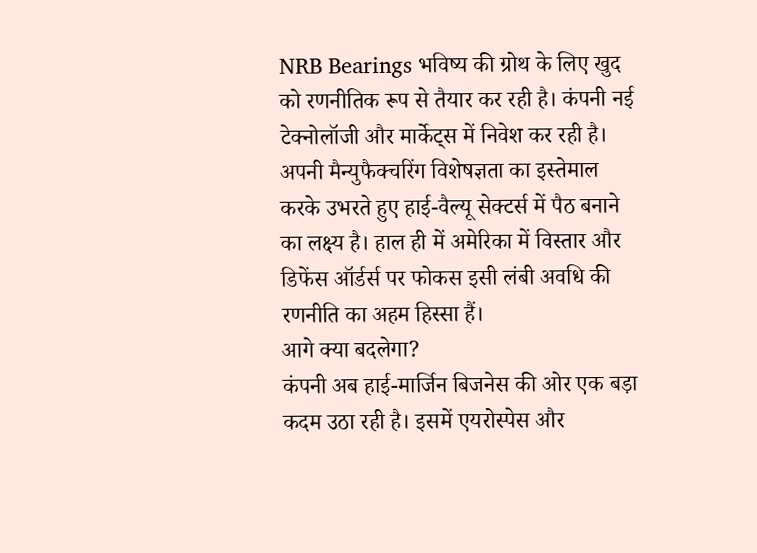NRB Bearings भविष्य की ग्रोथ के लिए खुद को रणनीतिक रूप से तैयार कर रही है। कंपनी नई टेक्नोलॉजी और मार्केट्स में निवेश कर रही है। अपनी मैन्युफैक्चरिंग विशेषज्ञता का इस्तेमाल करके उभरते हुए हाई-वैल्यू सेक्टर्स में पैठ बनाने का लक्ष्य है। हाल ही में अमेरिका में विस्तार और डिफेंस ऑर्डर्स पर फोकस इसी लंबी अवधि की रणनीति का अहम हिस्सा हैं।
आगे क्या बदलेगा?
कंपनी अब हाई-मार्जिन बिजनेस की ओर एक बड़ा कदम उठा रही है। इसमें एयरोस्पेस और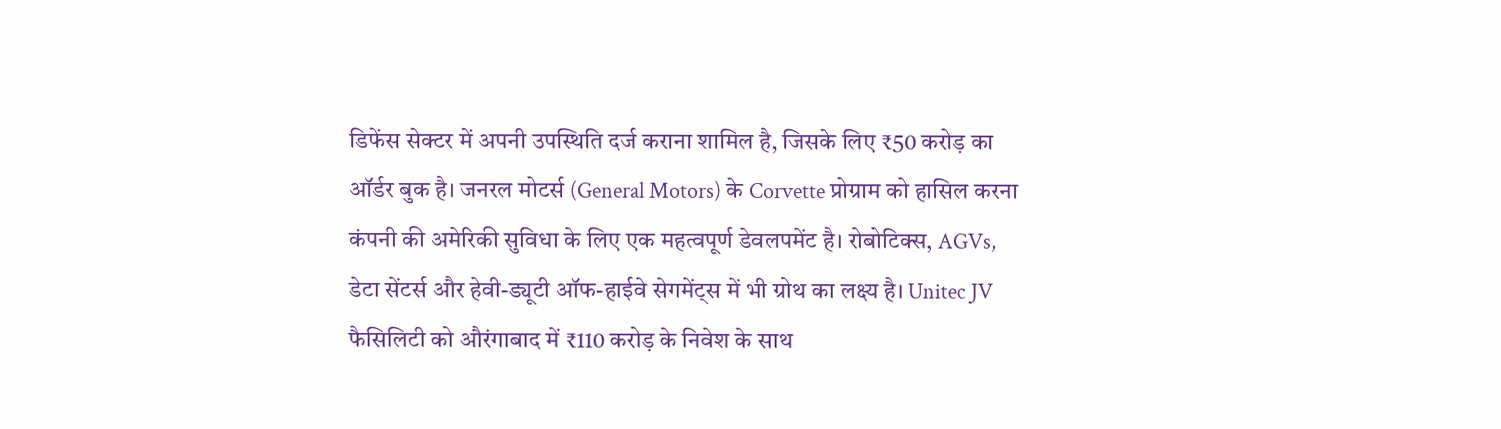डिफेंस सेक्टर में अपनी उपस्थिति दर्ज कराना शामिल है, जिसके लिए ₹50 करोड़ का ऑर्डर बुक है। जनरल मोटर्स (General Motors) के Corvette प्रोग्राम को हासिल करना कंपनी की अमेरिकी सुविधा के लिए एक महत्वपूर्ण डेवलपमेंट है। रोबोटिक्स, AGVs, डेटा सेंटर्स और हेवी-ड्यूटी ऑफ-हाईवे सेगमेंट्स में भी ग्रोथ का लक्ष्य है। Unitec JV फैसिलिटी को औरंगाबाद में ₹110 करोड़ के निवेश के साथ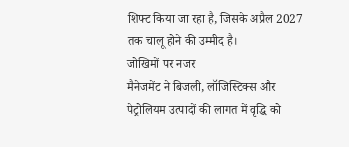शिफ्ट किया जा रहा है, जिसके अप्रैल 2027 तक चालू होने की उम्मीद है।
जोखिमों पर नजर
मैनेजमेंट ने बिजली, लॉजिस्टिक्स और पेट्रोलियम उत्पादों की लागत में वृद्धि को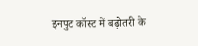इनपुट कॉस्ट में बढ़ोतरी के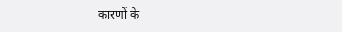कारणों के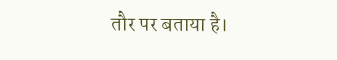तौर पर बताया है।